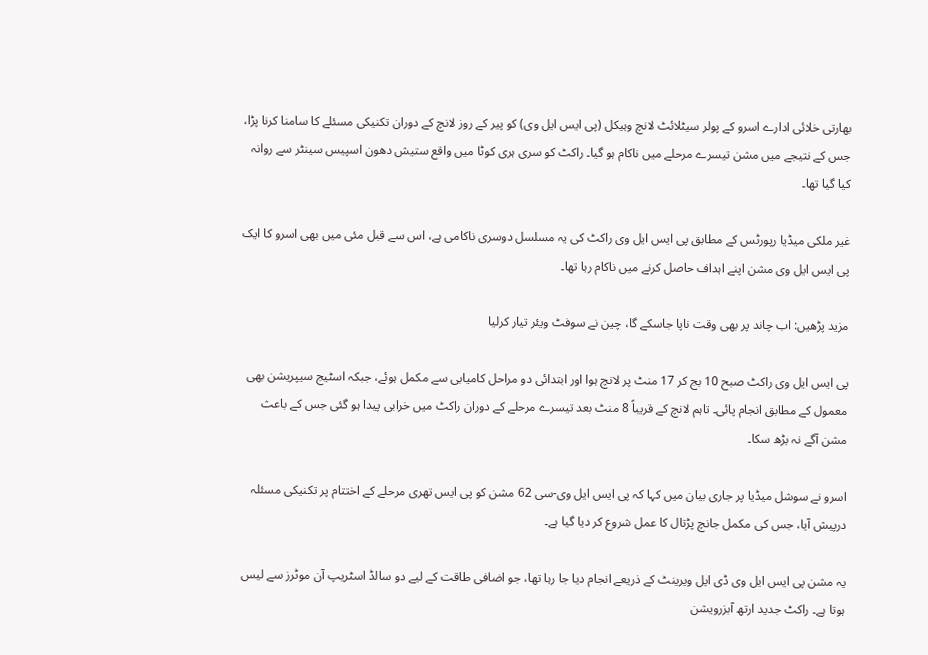بھارتی خلائی ادارے اسرو کے پولر سیٹلائٹ لانچ وہیکل (پی ایس ایل وی) کو پیر کے روز لانچ کے دوران تکنیکی مسئلے کا سامنا کرنا پڑا، جس کے نتیجے میں مشن تیسرے مرحلے میں ناکام ہو گیا۔ راکٹ کو سری ہری کوٹا میں واقع ستیش دھون اسپیس سینٹر سے روانہ کیا گیا تھا۔

غیر ملکی میڈیا رپورٹس کے مطابق پی ایس ایل وی راکٹ کی یہ مسلسل دوسری ناکامی ہے، اس سے قبل مئی میں بھی اسرو کا ایک پی ایس ایل وی مشن اپنے اہداف حاصل کرنے میں ناکام رہا تھا۔

مزید پڑھیں: اب چاند پر بھی وقت ناپا جاسکے گا، چین نے سوفٹ ویئر تیار کرلیا

پی ایس ایل وی راکٹ صبح 10 بج کر 17 منٹ پر لانچ ہوا اور ابتدائی دو مراحل کامیابی سے مکمل ہوئے، جبکہ اسٹیج سیپریشن بھی معمول کے مطابق انجام پائی۔ تاہم لانچ کے قریباً 8 منٹ بعد تیسرے مرحلے کے دوران راکٹ میں خرابی پیدا ہو گئی جس کے باعث مشن آگے نہ بڑھ سکا۔

اسرو نے سوشل میڈیا پر جاری بیان میں کہا کہ پی ایس ایل وی-سی 62 مشن کو پی ایس تھری مرحلے کے اختتام پر تکنیکی مسئلہ درپیش آیا، جس کی مکمل جانچ پڑتال کا عمل شروع کر دیا گیا ہے۔

یہ مشن پی ایس ایل وی ڈی ایل ویرینٹ کے ذریعے انجام دیا جا رہا تھا، جو اضافی طاقت کے لیے دو سالڈ اسٹریپ آن موٹرز سے لیس ہوتا ہے۔ راکٹ جدید ارتھ آبزرویشن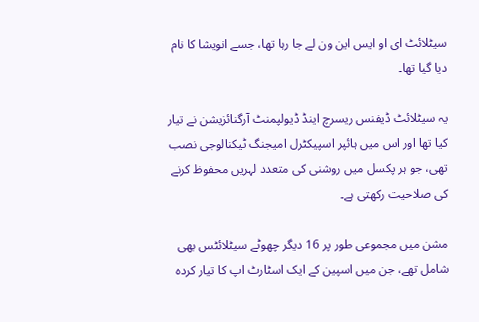سیٹلائٹ ای او ایس این ون لے جا رہا تھا، جسے انویشا کا نام دیا گیا تھا۔

یہ سیٹلائٹ ڈیفنس ریسرچ اینڈ ڈیولپمنٹ آرگنائزیشن نے تیار کیا تھا اور اس میں ہائپر اسپیکٹرل امیجنگ ٹیکنالوجی نصب تھی، جو ہر پکسل میں روشنی کی متعدد لہریں محفوظ کرنے کی صلاحیت رکھتی ہے۔

مشن میں مجموعی طور پر 16 دیگر چھوٹے سیٹلائٹس بھی شامل تھے، جن میں اسپین کے ایک اسٹارٹ اپ کا تیار کردہ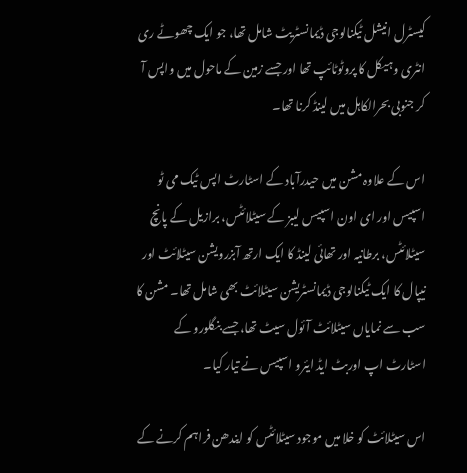کیسٹرل انیشل ٹیکنالوجی ڈیمانسٹریٹ شامل تھا، جو ایک چھوٹے ری انٹری وہیکل کا پروٹوٹائپ تھا اور جسے زمین کے ماحول میں واپس آ کر جنوبی بحرالکاہل میں لینڈ کرنا تھا۔

اس کے علاوہ مشن میں حیدرآباد کے اسٹارٹ اپس ٹیک می ٹو اسپیس اور ای اون اسپیس لیبز کے سیٹلائٹس، برازیل کے پانچ سیٹلائٹس، برطانیہ اور تھائی لینڈ کا ایک ارتھ آبزرویشن سیٹلائٹ اور نیپال کا ایک ٹیکنالوجی ڈیمانسٹریشن سیٹلائٹ بھی شامل تھا۔ مشن کا سب سے نمایاں سیٹلائٹ آئول سیٹ تھا، جسے بنگلورو کے اسٹارٹ اپ اوربٹ ایڈ ایئرو اسپیس نے تیار کیا۔

اس سیٹلائٹ کو خلا میں موجود سیٹلائٹس کو ایندھن فراہم کرنے کے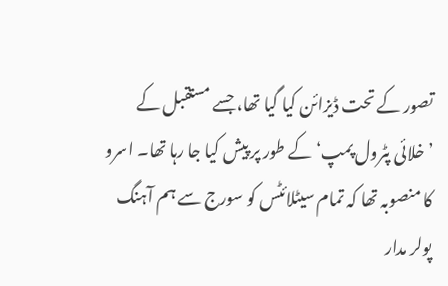تصور کے تحت ڈیزائن کیا گیا تھا، جسے مستقبل کے ’خلائی پٹرول پمپ‘ کے طور پر پیش کیا جا رہا تھا۔ اسرو کا منصوبہ تھا کہ تمام سیٹلائٹس کو سورج سے ہم آہنگ پولر مدار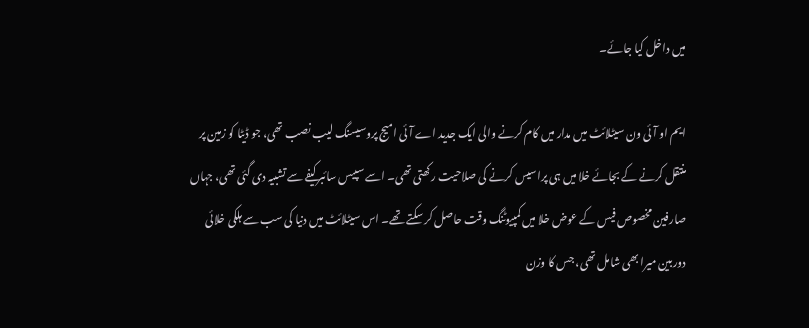میں داخل کیا جائے۔

ایم او آئی ون سیٹلائٹ میں مدار میں کام کرنے والی ایک جدید اے آئی امیج پروسیسنگ لیب نصب تھی، جو ڈیٹا کو زمین پر منتقل کرنے کے بجائے خلا میں ہی پراسیس کرنے کی صلاحیت رکھتی تھی۔ اسے سپیس سائبر کیفے سے تشبیہ دی گئی تھی، جہاں صارفین مخصوص فیس کے عوض خلا میں کمپیوٹنگ وقت حاصل کر سکتے تھے۔ اس سیٹلائٹ میں دنیا کی سب سے ہلکی خلائی دوربین میرا بھی شامل تھی، جس کا وزن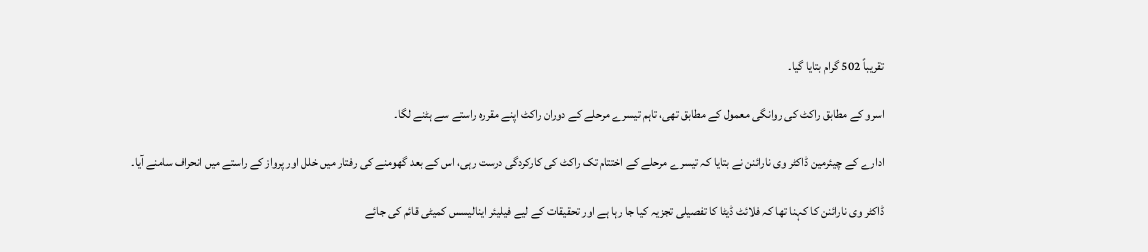تقریباً 502 گرام بتایا گیا۔

اسرو کے مطابق راکٹ کی روانگی معمول کے مطابق تھی، تاہم تیسرے مرحلے کے دوران راکٹ اپنے مقررہ راستے سے ہٹنے لگا۔

ادارے کے چیئرمین ڈاکٹر وی نارائنن نے بتایا کہ تیسرے مرحلے کے اختتام تک راکٹ کی کارکردگی درست رہی، اس کے بعد گھومنے کی رفتار میں خلل اور پرواز کے راستے میں انحراف سامنے آیا۔

ڈاکٹر وی نارائنن کا کہنا تھا کہ فلائٹ ڈیٹا کا تفصیلی تجزیہ کیا جا رہا ہے اور تحقیقات کے لیے فیلیئر اینالیسس کمیٹی قائم کی جائے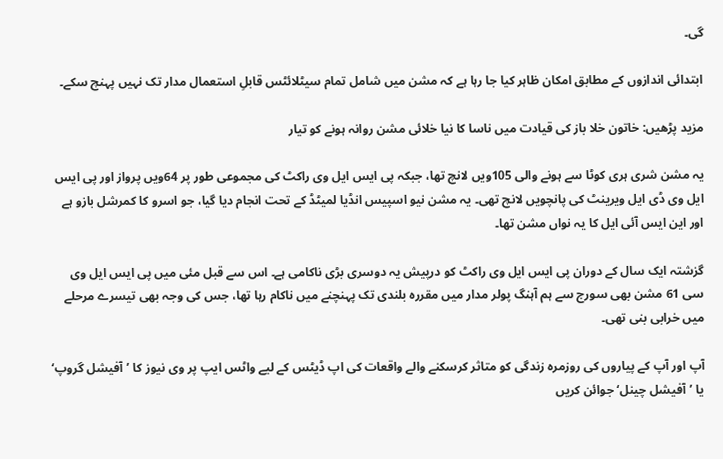گی۔

ابتدائی اندازوں کے مطابق امکان ظاہر کیا جا رہا ہے کہ مشن میں شامل تمام سیٹلائٹس قابلِ استعمال مدار تک نہیں پہنچ سکے۔

مزید پڑھیں: خاتون خلا باز کی قیادت میں ناسا کا نیا خلائی مشن روانہ ہونے کو تیار

یہ مشن شری ہری کوٹا سے ہونے والی 105ویں لانچ تھا، جبکہ پی ایس ایل وی راکٹ کی مجموعی طور پر 64ویں پرواز اور پی ایس ایل وی ڈی ایل ویرینٹ کی پانچویں لانچ تھی۔ یہ مشن نیو اسپیس انڈیا لمیٹڈ کے تحت انجام دیا گیا، جو اسرو کا کمرشل بازو ہے اور این ایس آئی ایل کا یہ نواں مشن تھا۔

گزشتہ ایک سال کے دوران پی ایس ایل وی راکٹ کو درپیش یہ دوسری بڑی ناکامی ہے۔ اس سے قبل مئی میں پی ایس ایل وی سی 61 مشن بھی سورج سے ہم آہنگ پولر مدار میں مقررہ بلندی تک پہنچنے میں ناکام رہا تھا، جس کی وجہ بھی تیسرے مرحلے میں خرابی بنی تھی۔

آپ اور آپ کے پیاروں کی روزمرہ زندگی کو متاثر کرسکنے والے واقعات کی اپ ڈیٹس کے لیے واٹس ایپ پر وی نیوز کا ’آفیشل گروپ‘ یا ’آفیشل چینل‘ جوائن کریں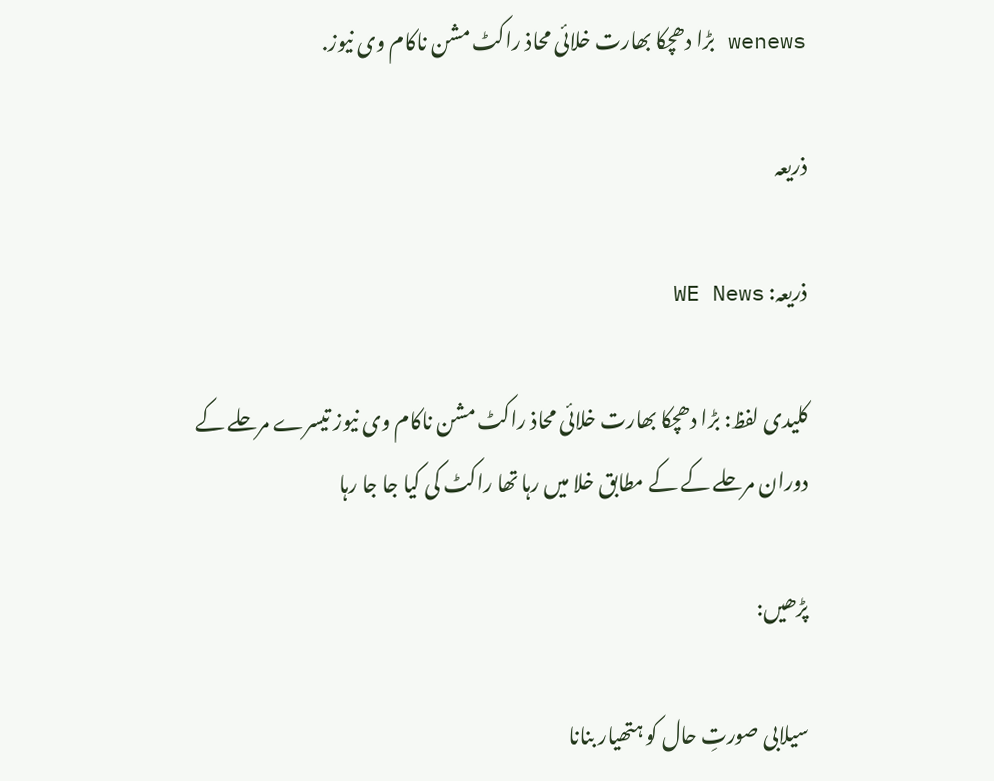wenews بڑا دھچکا بھارت خلائی محاذ راکٹ مشن ناکام وی نیوز.

ذریعہ

ذریعہ: WE News

کلیدی لفظ: بڑا دھچکا بھارت خلائی محاذ راکٹ مشن ناکام وی نیوز تیسرے مرحلے کے دوران مرحلے کے کے مطابق خلا میں رہا تھا راکٹ کی کیا جا جا رہا

پڑھیں:

سیلابی صورتِ حال کو ہتھیار بنانا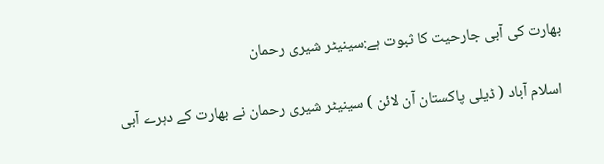بھارت کی آبی جارحیت کا ثبوت ہے:سینیٹر شیری رحمان

 اسلام آباد ( ڈیلی پاکستان آن لائن ) سینیٹر شیری رحمان نے بھارت کے دہرے آبی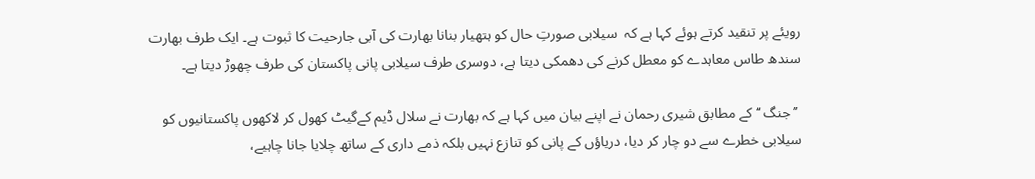رویئے پر تنقید کرتے ہوئے کہا ہے کہ  سیلابی صورتِ حال کو ہتھیار بنانا بھارت کی آبی جارحیت کا ثبوت ہے۔ ایک طرف بھارت سندھ طاس معاہدے کو معطل کرنے کی دھمکی دیتا ہے، دوسری طرف سیلابی پانی پاکستان کی طرف چھوڑ دیتا ہے۔

 ’’جنگ ‘‘ کے مطابق شیری رحمان نے اپنے بیان میں کہا ہے کہ بھارت نے سلال ڈیم کےگیٹ کھول کر لاکھوں پاکستانیوں کو سیلابی خطرے سے دو چار کر دیا، دریاؤں کے پانی کو تنازع نہیں بلکہ ذمے داری کے ساتھ چلایا جانا چاہیے،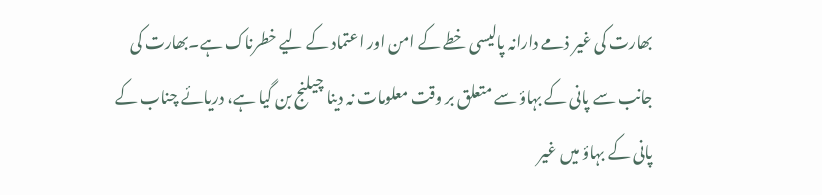بھارت کی غیر ذمے دارانہ پالیسی خطے کے امن اور اعتماد کے لیے خطرناک ہے۔بھارت کی جانب سے پانی کے بہاؤ سے متعلق بر وقت معلومات نہ دینا چیلنج بن گیا ہے، دریائے چناب کے پانی کے بہاؤ میں غیر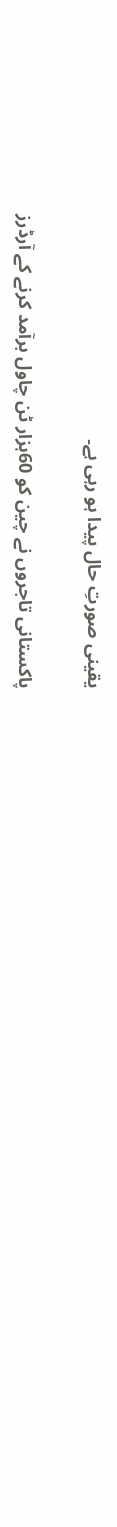یقینی صورتِ حال پیدا ہو رہی ہے۔

پاکستانی تاجروں نے چین کو 60ہزار ٹن چاول برآمد کرنے کے آرڈرز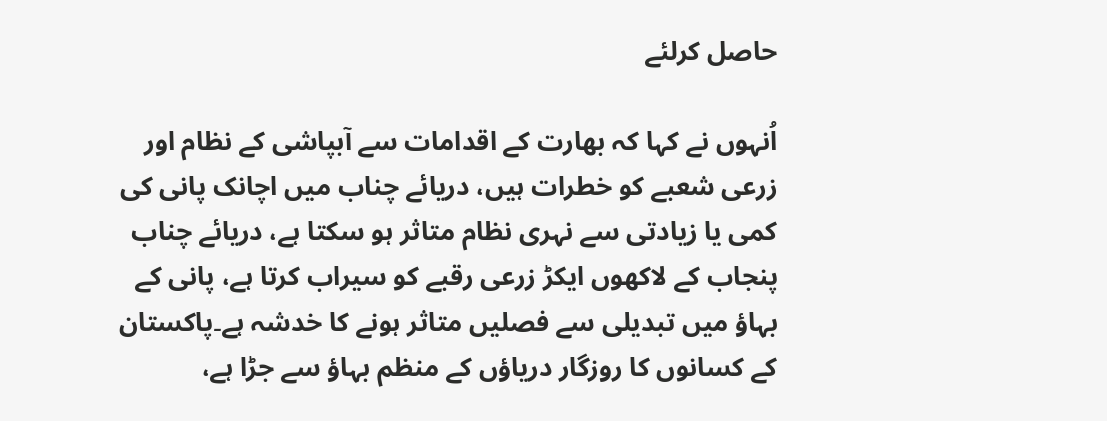حاصل کرلئے

اُنہوں نے کہا کہ بھارت کے اقدامات سے آبپاشی کے نظام اور زرعی شعبے کو خطرات ہیں، دریائے چناب میں اچانک پانی کی کمی یا زیادتی سے نہری نظام متاثر ہو سکتا ہے، دریائے چناب پنجاب کے لاکھوں ایکڑ زرعی رقبے کو سیراب کرتا ہے، پانی کے بہاؤ میں تبدیلی سے فصلیں متاثر ہونے کا خدشہ ہے۔پاکستان کے کسانوں کا روزگار دریاؤں کے منظم بہاؤ سے جڑا ہے،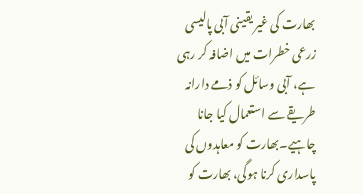بھارت کی غیر یقینی آبی پالیسی زرعی خطرات میں اضافہ کر رہی ہے، آبی وسائل کو ذمے دارانہ طریقے سے استعمال کیا جانا چاہیے۔بھارت کو معاہدوں کی پاسداری کرنا ہوگی، بھارت کو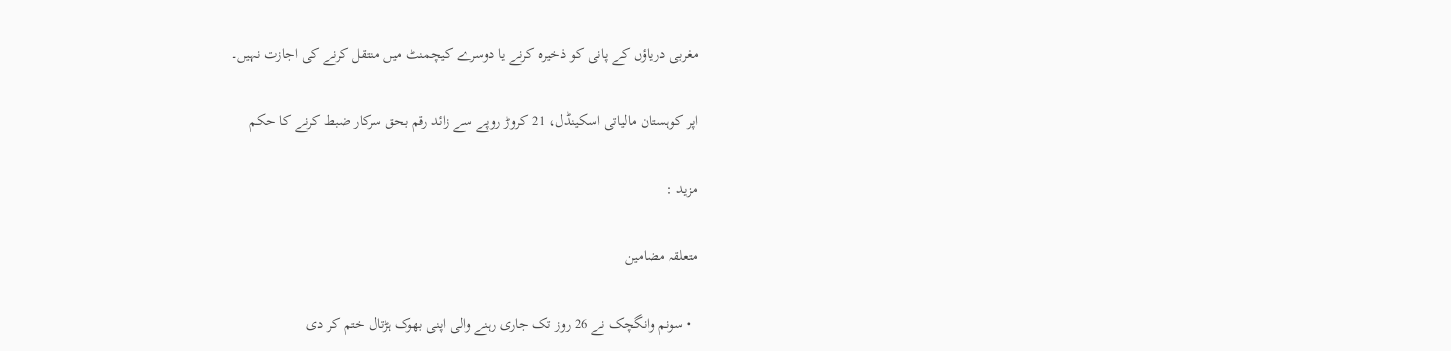مغربی دریاؤں کے پانی کو ذخیرہ کرنے یا دوسرے کیچمنٹ میں منتقل کرنے کی اجازت نہیں۔

اپر کوہستان مالیاتی اسکینڈل، 21 کروڑ روپے سے زائد رقم بحق سرکار ضبط کرنے کا حکم

مزید :

متعلقہ مضامین

  • سونم وانگچک نے 26 روز تک جاری رہنے والی اپنی بھوک ہڑتال ختم کر دی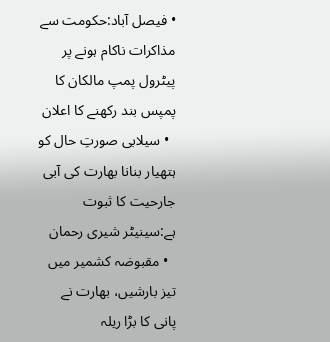• فیصل آباد:حکومت سے مذاکرات ناکام ہونے پر پیٹرول پمپ مالکان کا پمپس بند رکھنے کا اعلان
  • سیلابی صورتِ حال کو ہتھیار بنانا بھارت کی آبی جارحیت کا ثبوت ہے:سینیٹر شیری رحمان
  • مقبوضہ کشمیر میں تیز بارشیں، بھارت نے پانی کا بڑا ریلہ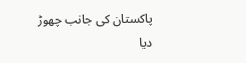پاکستان کی جانب چھوڑ دیا